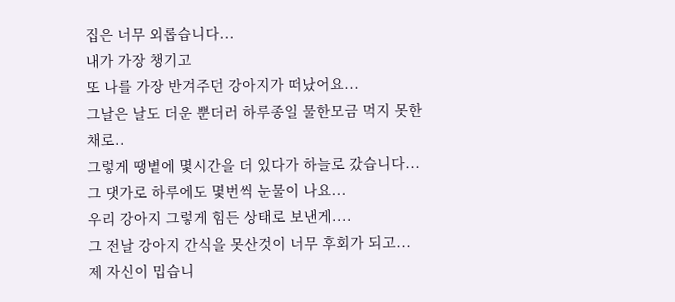집은 너무 외롭습니다...
내가 가장 챙기고
또 나를 가장 반겨주던 강아지가 떠났어요...
그날은 날도 더운 뿐더러 하루종일 물한모금 먹지 못한채로..
그렇게 땡볕에 몇시간을 더 있다가 하늘로 갔습니다...
그 댓가로 하루에도 몇번씩 눈물이 나요...
우리 강아지 그렇게 힘든 상태로 보낸게....
그 전날 강아지 간식을 못산것이 너무 후회가 되고...
제 자신이 밉습니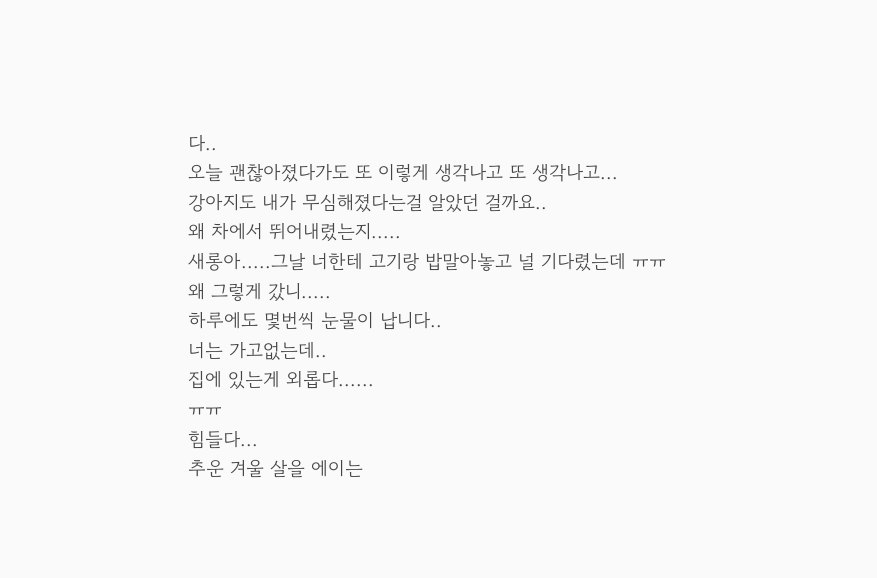다..
오늘 괜찮아졌다가도 또 이렇게 생각나고 또 생각나고...
강아지도 내가 무심해졌다는걸 알았던 걸까요..
왜 차에서 뛰어내렸는지.....
새롱아.....그날 너한테 고기랑 밥말아놓고 널 기다렸는데 ㅠㅠ
왜 그렇게 갔니.....
하루에도 몇번씩 눈물이 납니다..
너는 가고없는데..
집에 있는게 외롭다......
ㅠㅠ
힘들다...
추운 겨울 살을 에이는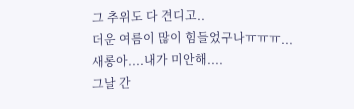그 추위도 다 견디고..
더운 여름이 많이 힘들었구나ㅠㅠㅠ...
새롱아....내가 미안해....
그날 간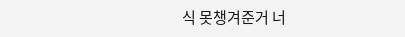식 못챙겨준거 너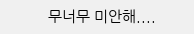무너무 미안해....